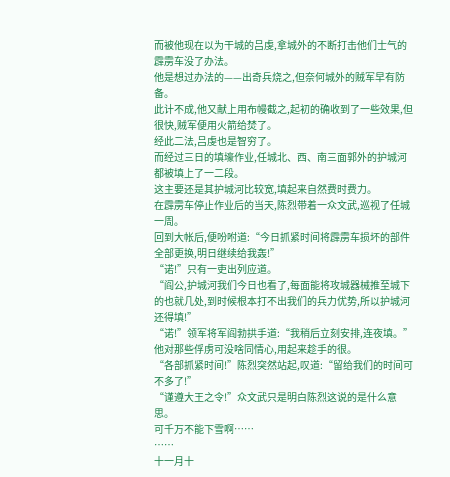而被他现在以为干城的吕虔,拿城外的不断打击他们士气的霹雳车没了办法。
他是想过办法的——出奇兵烧之,但奈何城外的贼军早有防备。
此计不成,他又献上用布幔截之,起初的确收到了一些效果,但很快,贼军便用火箭给焚了。
经此二法,吕虔也是智穷了。
而经过三日的填壕作业,任城北、西、南三面郭外的护城河都被填上了一二段。
这主要还是其护城河比较宽,填起来自然费时费力。
在霹雳车停止作业后的当天,陈烈带着一众文武,巡视了任城一周。
回到大帐后,便吩咐道:“今日抓紧时间将霹雳车损坏的部件全部更换,明日继续给我轰!”
“诺!”只有一吏出列应道。
“阎公,护城河我们今日也看了,每面能将攻城器械推至城下的也就几处,到时候根本打不出我们的兵力优势,所以护城河还得填!”
“诺!”领军将军阎勃拱手道:“我稍后立刻安排,连夜填。”
他对那些俘虏可没啥同情心,用起来趁手的很。
“各部抓紧时间!”陈烈突然站起,叹道:“留给我们的时间可不多了!”
“谨遵大王之令!”众文武只是明白陈烈这说的是什么意思。
可千万不能下雪啊……
……
十一月十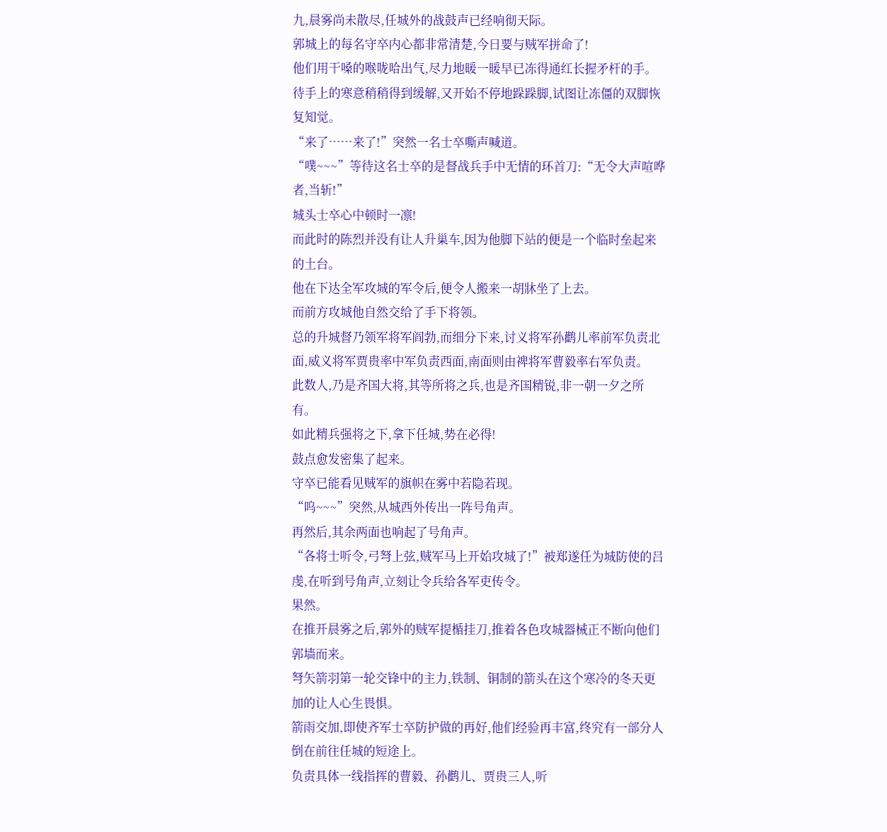九,晨雾尚未散尽,任城外的战鼓声已经响彻天际。
郭城上的每名守卒内心都非常清楚,今日要与贼军拼命了!
他们用干嗓的喉咙哈出气,尽力地暖一暖早已冻得通红长握矛杆的手。
待手上的寒意稍稍得到缓解,又开始不停地跺跺脚,试图让冻僵的双脚恢复知觉。
“来了……来了!”突然一名士卒嘶声喊道。
“噗~~~”等待这名士卒的是督战兵手中无情的环首刀:“无令大声喧哗者,当斩!”
城头士卒心中顿时一凛!
而此时的陈烈并没有让人升巢车,因为他脚下站的便是一个临时垒起来的土台。
他在下达全军攻城的军令后,便令人搬来一胡牀坐了上去。
而前方攻城他自然交给了手下将领。
总的升城督乃领军将军阎勃,而细分下来,讨义将军孙鹳儿率前军负责北面,威义将军贾贵率中军负责西面,南面则由禆将军曹毅率右军负责。
此数人,乃是齐国大将,其等所将之兵,也是齐国精锐,非一朝一夕之所有。
如此精兵强将之下,拿下任城,势在必得!
鼓点愈发密集了起来。
守卒已能看见贼军的旗帜在雾中若隐若现。
“呜~~~”突然,从城西外传出一阵号角声。
再然后,其余两面也响起了号角声。
“各将士听令,弓弩上弦,贼军马上开始攻城了!”被郑遂任为城防使的吕虔,在听到号角声,立刻让令兵给各军吏传令。
果然。
在推开晨雾之后,郭外的贼军提楯挂刀,推着各色攻城器械正不断向他们郭墙而来。
弩矢箭羽第一轮交锋中的主力,铁制、铜制的箭头在这个寒冷的冬天更加的让人心生畏惧。
箭雨交加,即使齐军士卒防护做的再好,他们经验再丰富,终究有一部分人倒在前往任城的短途上。
负责具体一线指挥的曹毅、孙鹳儿、贾贵三人,听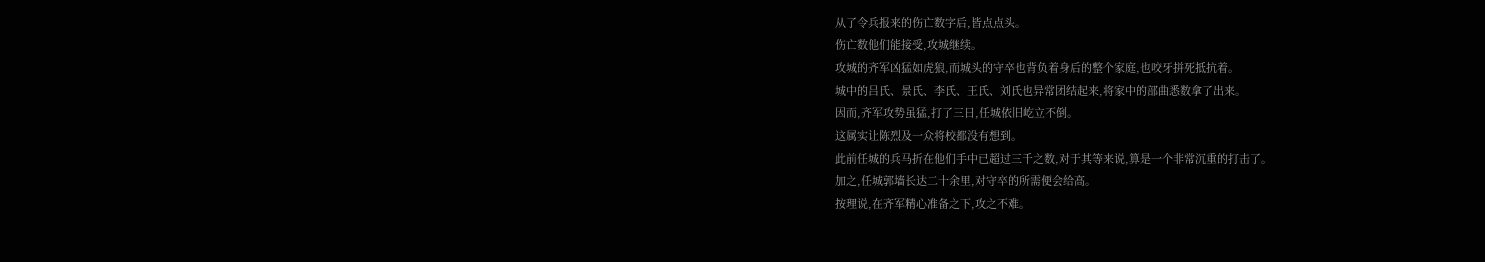从了令兵报来的伤亡数字后,皆点点头。
伤亡数他们能接受,攻城继续。
攻城的齐军凶猛如虎狼,而城头的守卒也背负着身后的整个家庭,也咬牙拼死抵抗着。
城中的吕氏、景氏、李氏、王氏、刘氏也异常团结起来,将家中的部曲悉数拿了出来。
因而,齐军攻势虽猛,打了三日,任城依旧屹立不倒。
这属实让陈烈及一众将校都没有想到。
此前任城的兵马折在他们手中已超过三千之数,对于其等来说,算是一个非常沉重的打击了。
加之,任城郭墙长达二十余里,对守卒的所需便会给高。
按理说,在齐军精心准备之下,攻之不难。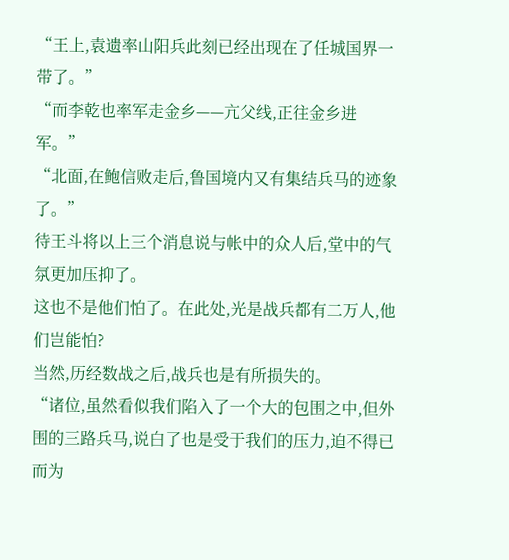“王上,袁遗率山阳兵此刻已经出现在了任城国界一带了。”
“而李乾也率军走金乡——亢父线,正往金乡进军。”
“北面,在鲍信败走后,鲁国境内又有集结兵马的迹象了。”
待王斗将以上三个消息说与帐中的众人后,堂中的气氛更加压抑了。
这也不是他们怕了。在此处,光是战兵都有二万人,他们岂能怕?
当然,历经数战之后,战兵也是有所损失的。
“诸位,虽然看似我们陷入了一个大的包围之中,但外围的三路兵马,说白了也是受于我们的压力,迫不得已而为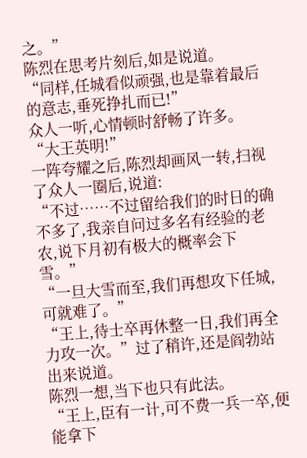之。”
陈烈在思考片刻后,如是说道。
“同样,任城看似顽强,也是靠着最后的意志,垂死挣扎而已!”
众人一听,心情顿时舒畅了许多。
“大王英明!”
一阵夸耀之后,陈烈却画风一转,扫视了众人一圈后,说道:
“不过……不过留给我们的时日的确不多了,我亲自问过多名有经验的老农,说下月初有极大的概率会下雪。”
“一旦大雪而至,我们再想攻下任城,可就难了。”
“王上,待士卒再休整一日,我们再全力攻一次。”过了稍许,还是阎勃站出来说道。
陈烈一想,当下也只有此法。
“王上,臣有一计,可不费一兵一卒,便能拿下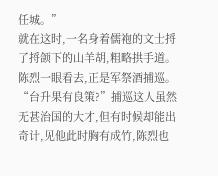任城。”
就在这时,一名身着儒袍的文士捋了捋颌下的山羊胡,粗略拱手道。
陈烈一眼看去,正是军祭酒捕巡。
“台升果有良策?”捕巡这人虽然无甚治国的大才,但有时候却能出奇计,见他此时胸有成竹,陈烈也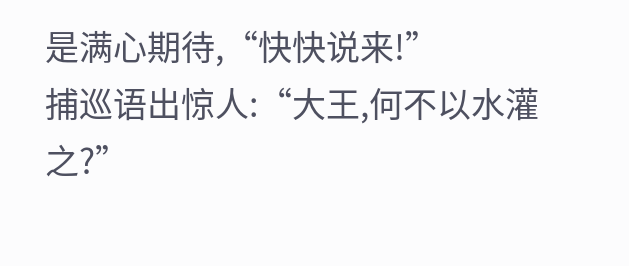是满心期待,“快快说来!”
捕巡语出惊人:“大王,何不以水灌之?”